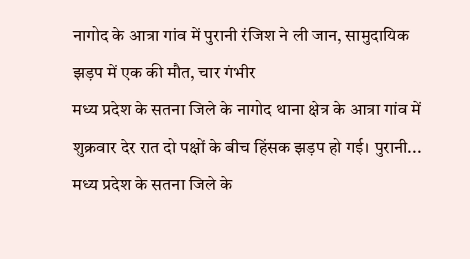नागोद के आत्रा गांव में पुरानी रंजिश ने ली जान, सामुदायिक झड़प में एक की मौत, चार गंभीर
मध्य प्रदेश के सतना जिले के नागोद थाना क्षेत्र के आत्रा गांव में शुक्रवार देर रात दो पक्षों के बीच हिंसक झड़प हो गई। पुरानी...
मध्य प्रदेश के सतना जिले के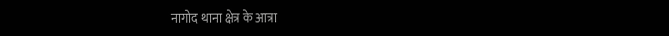नागोद थाना क्षेत्र के आत्रा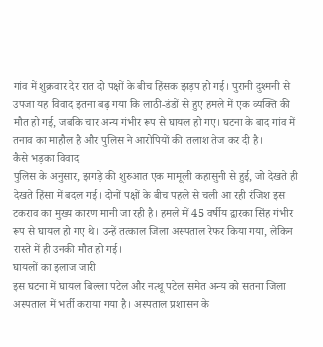गांव में शुक्रवार देर रात दो पक्षों के बीच हिंसक झड़प हो गई। पुरानी दुश्मनी से उपजा यह विवाद इतना बढ़ गया कि लाठी-डंडों से हुए हमले में एक व्यक्ति की मौत हो गई, जबकि चार अन्य गंभीर रूप से घायल हो गए। घटना के बाद गांव में तनाव का माहौल है और पुलिस ने आरोपियों की तलाश तेज कर दी है।
कैसे भड़का विवाद
पुलिस के अनुसार, झगड़े की शुरुआत एक मामूली कहासुनी से हुई, जो देखते ही देखते हिंसा में बदल गई। दोनों पक्षों के बीच पहले से चली आ रही रंजिश इस टकराव का मुख्य कारण मानी जा रही है। हमले में 45 वर्षीय द्वारका सिंह गंभीर रूप से घायल हो गए थे। उन्हें तत्काल जिला अस्पताल रेफर किया गया, लेकिन रास्ते में ही उनकी मौत हो गई।
घायलों का इलाज जारी
इस घटना में घायल बिल्ला पटेल और नत्थू पटेल समेत अन्य को सतना जिला अस्पताल में भर्ती कराया गया है। अस्पताल प्रशासन के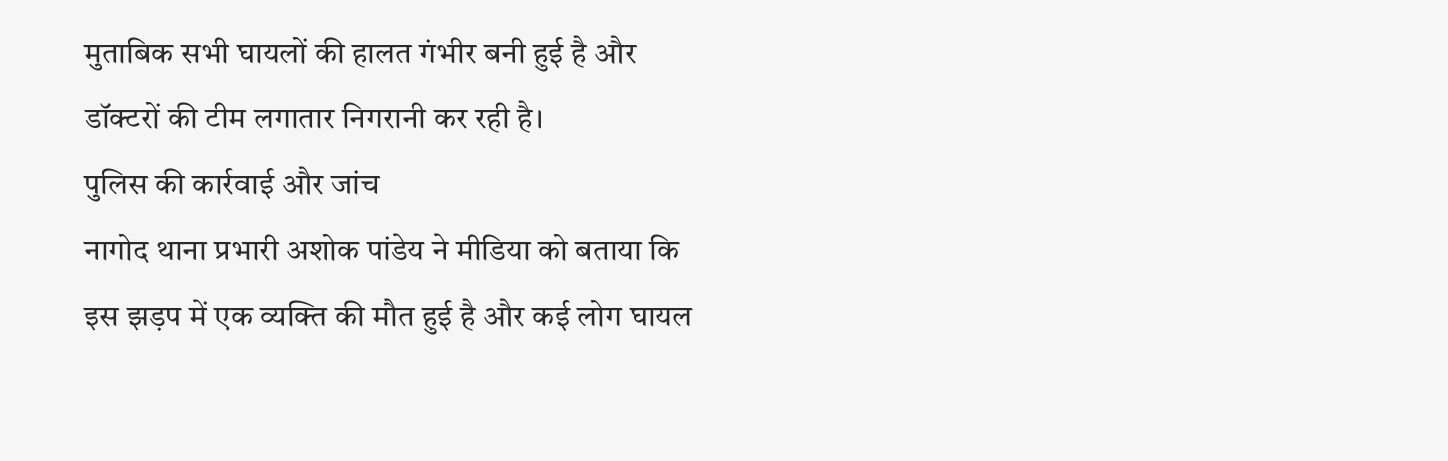मुताबिक सभी घायलों की हालत गंभीर बनी हुई है और डॉक्टरों की टीम लगातार निगरानी कर रही है।
पुलिस की कार्रवाई और जांच
नागोद थाना प्रभारी अशोक पांडेय ने मीडिया को बताया कि इस झड़प में एक व्यक्ति की मौत हुई है और कई लोग घायल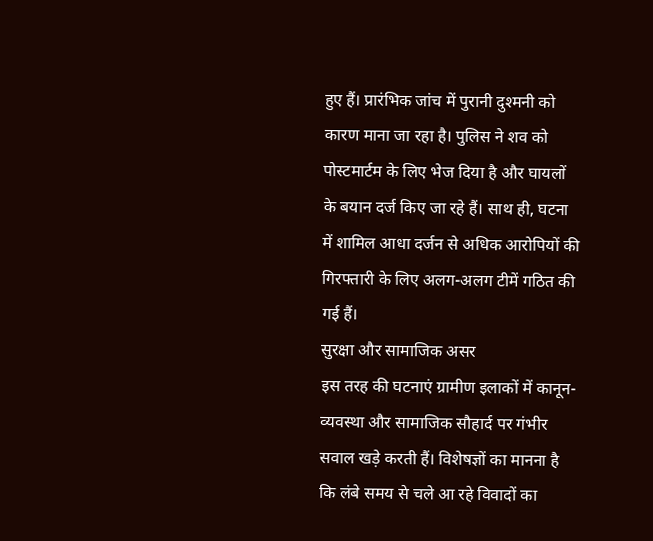हुए हैं। प्रारंभिक जांच में पुरानी दुश्मनी को कारण माना जा रहा है। पुलिस ने शव को पोस्टमार्टम के लिए भेज दिया है और घायलों के बयान दर्ज किए जा रहे हैं। साथ ही, घटना में शामिल आधा दर्जन से अधिक आरोपियों की गिरफ्तारी के लिए अलग-अलग टीमें गठित की गई हैं।
सुरक्षा और सामाजिक असर
इस तरह की घटनाएं ग्रामीण इलाकों में कानून-व्यवस्था और सामाजिक सौहार्द पर गंभीर सवाल खड़े करती हैं। विशेषज्ञों का मानना है कि लंबे समय से चले आ रहे विवादों का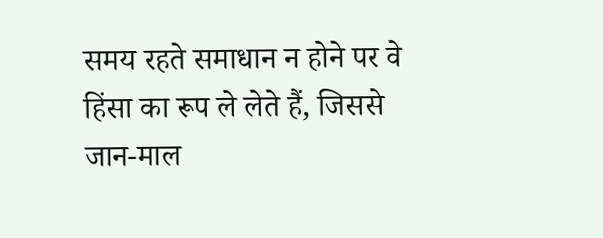समय रहते समाधान न होने पर वे हिंसा का रूप ले लेते हैं, जिससे जान-माल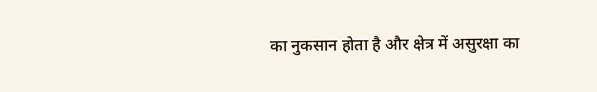का नुकसान होता है और क्षेत्र में असुरक्षा का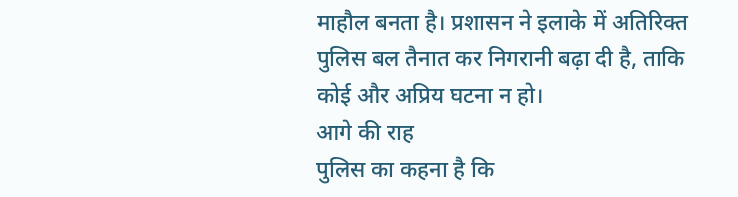माहौल बनता है। प्रशासन ने इलाके में अतिरिक्त पुलिस बल तैनात कर निगरानी बढ़ा दी है, ताकि कोई और अप्रिय घटना न हो।
आगे की राह
पुलिस का कहना है कि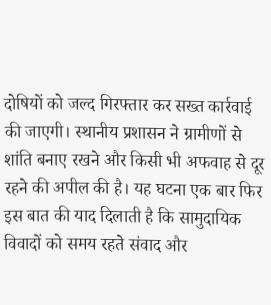दोषियों को जल्द गिरफ्तार कर सख्त कार्रवाई की जाएगी। स्थानीय प्रशासन ने ग्रामीणों से शांति बनाए रखने और किसी भी अफवाह से दूर रहने की अपील की है। यह घटना एक बार फिर इस बात की याद दिलाती है कि सामुदायिक विवादों को समय रहते संवाद और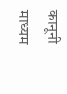कानूनी माध्यम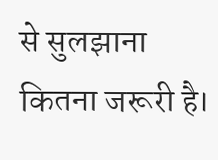से सुलझाना कितना जरूरी है।